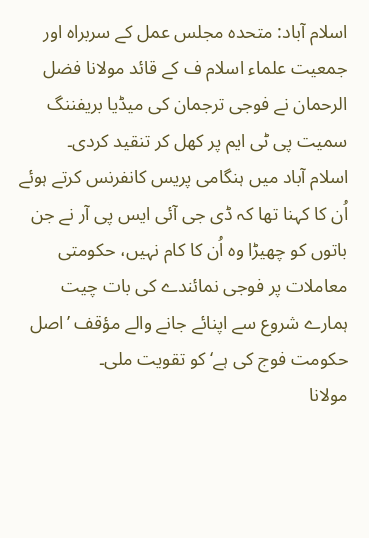اسلام آباد: متحدہ مجلس عمل کے سربراہ اور جمعیت علماء اسلام ف کے قائد مولانا فضل الرحمان نے فوجی ترجمان کی میڈیا بریفننگ سمیت پی ٹی ایم پر کھل کر تنقید کردی۔
اسلام آباد میں ہنگامی پریس کانفرنس کرتے ہوئے اُن کا کہنا تھا کہ ڈی جی آئی ایس پی آر نے جن باتوں کو چھیڑا وہ اُن کا کام نہیں، حکومتی معاملات پر فوجی نمائندے کی بات چیت ہمارے شروع سے اپنائے جانے والے مؤقف ’اصل حکومت فوج کی ہے‘ کو تقویت ملی۔
مولانا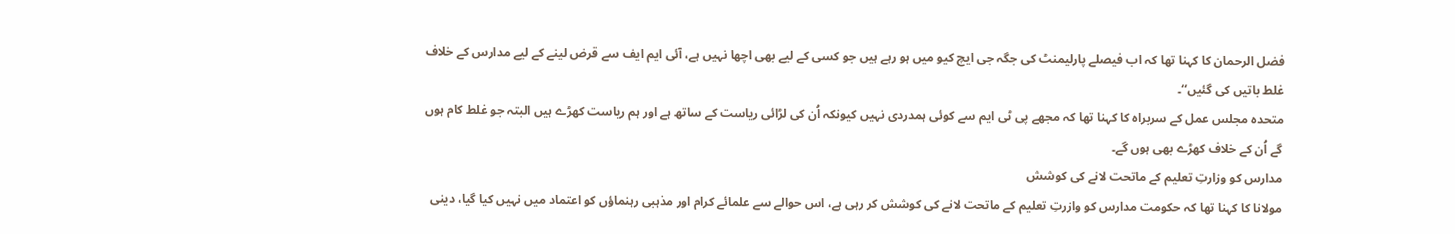فضل الرحمان کا کہنا تھا کہ اب فیصلے پارلیمنٹ کی جگہ جی ایچ کیو میں ہو رہے ہیں جو کسی کے لیے بھی اچھا نہیں ہے، آئی ایم ایف سے قرض لینے کے لیے مدارس کے خلاف غلط باتیں کی گئیں‘‘۔
متحدہ مجلس عمل کے سربراہ کا کہنا تھا کہ مجھے پی ٹی ایم سے کوئی ہمدردی نہیں کیونکہ اُن کی لڑائی ریاست کے ساتھ ہے اور ہم ریاست کھڑے ہیں البتہ جو غلط کام ہوں گے اُن کے خلاف کھڑے بھی ہوں گے۔
مدارس کو وزارتِ تعلیم کے ماتحت لانے کی کوشش
مولانا کا کہنا تھا کہ حکومت مدارس کو وازرتِ تعلیم کے ماتحت لانے کی کوشش کر رہی ہے، اس حوالے سے علمائے کرام اور مذہبی رہنماؤں کو اعتماد میں نہیں کیا گیا، دینی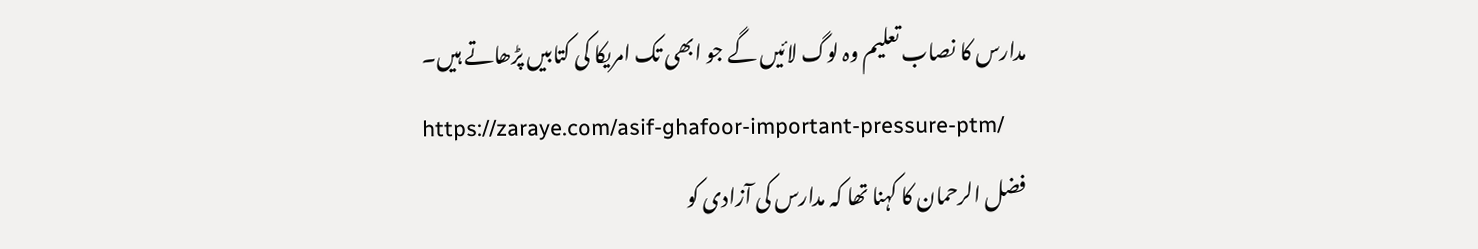مدارس کا نصاب تعلیم وہ لوگ لائیں گے جو ابھی تک امریکا کی کتابیں پڑھاتے ہیں۔
https://zaraye.com/asif-ghafoor-important-pressure-ptm/
فضل الرحمان کا کہنا تھا کہ مدارس کی آزادی کو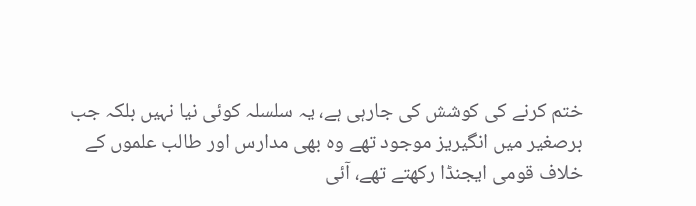ختم کرنے کی کوشش کی جارہی ہے، یہ سلسلہ کوئی نیا نہیں بلکہ جب برصغیر میں انگیریز موجود تھے وہ بھی مدارس اور طالب علموں کے خلاف قومی ایجنڈا رکھتے تھے، آئی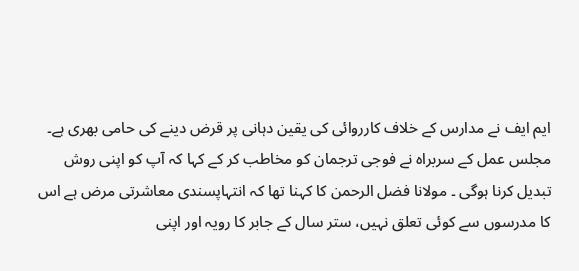ایم ایف نے مدارس کے خلاف کارروائی کی یقین دہانی پر قرض دینے کی حامی بھری ہے۔
مجلس عمل کے سربراہ نے فوجی ترجمان کو مخاطب کر کے کہا کہ آپ کو اپنی روش تبدیل کرنا ہوگی ۔ مولانا فضل الرحمن کا کہنا تھا کہ انتہاپسندی معاشرتی مرض ہے اس کا مدرسوں سے کوئی تعلق نہیں، ستر سال کے جابر کا رویہ اور اپنی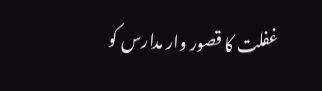غفلت کا قصور وار مدارس کو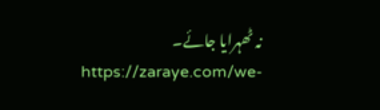نہ ٹھہرایا جائے۔
https://zaraye.com/we-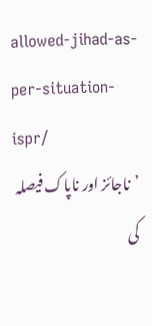allowed-jihad-as-per-situation-ispr/
’ناجائز اور ناپاک فیصلہ کی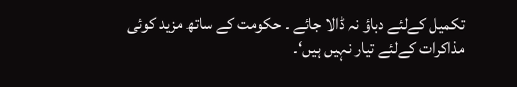تکمیل کےلئے دباؤ نہ ڈالا جائے ۔ حکومت کے ساتھ مزید کوئی مذاکرات کےلئے تیار نہیں ہیں‘۔